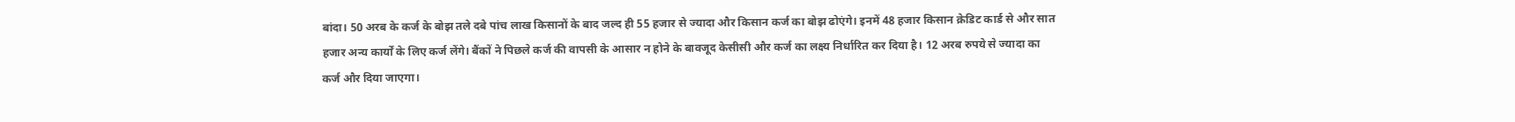बांदा। 50 अरब के कर्ज के बोझ तले दबे पांच लाख किसानों के बाद जल्द ही 55 हजार से ज्यादा और किसान कर्ज का बोझ ढोएंगे। इनमें 48 हजार किसान क्रेडिट कार्ड से और सात हजार अन्य कार्यों के लिए कर्ज लेंगे। बैंकों ने पिछले कर्ज की वापसी के आसार न होने के बावजूद केसीसी और कर्ज का लक्ष्य निर्धारित कर दिया है। 12 अरब रुपये से ज्यादा का कर्ज और दिया जाएगा।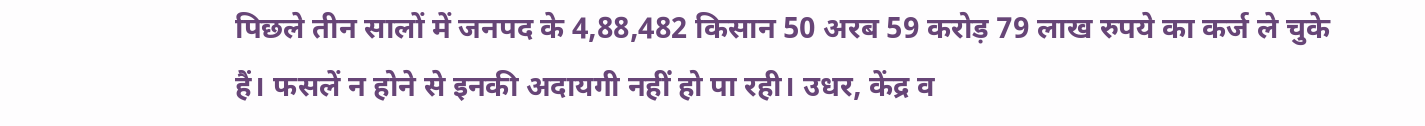पिछले तीन सालों में जनपद के 4,88,482 किसान 50 अरब 59 करोड़ 79 लाख रुपये का कर्ज ले चुके हैं। फसलें न होने से इनकी अदायगी नहीं हो पा रही। उधर, केंद्र व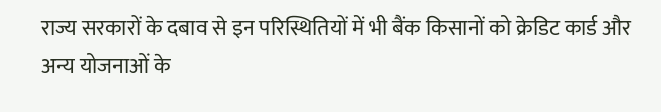राज्य सरकारों के दबाव से इन परिस्थितियों में भी बैंक किसानों को क्रेडिट कार्ड और अन्य योजनाओं के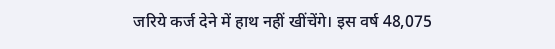जरिये कर्ज देने में हाथ नहीं खींचेंगे। इस वर्ष 48,075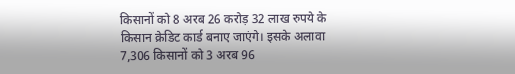किसानों को 8 अरब 26 करोड़ 32 लाख रुपये के किसान क्रेडिट कार्ड बनाए जाएंगे। इसके अलावा 7,306 किसानों को 3 अरब 96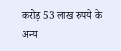करोड़ 53 लाख रुपये के अन्य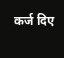कर्ज दिए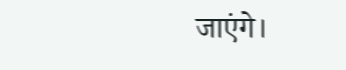जाएंगे।